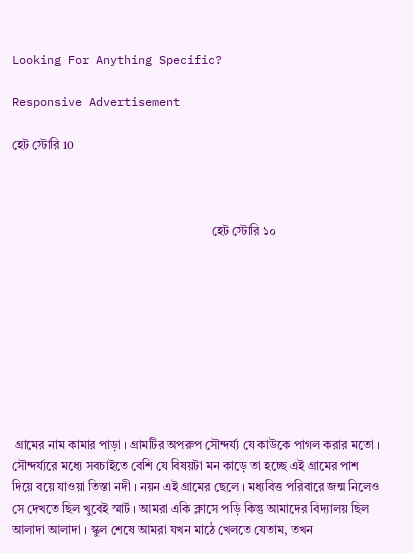Looking For Anything Specific?

Responsive Advertisement

হেট স্টোরি 10



                                                                হেট স্টোরি ১০









 গ্রামের নাম কামার পাড়া । গ্রামটির অপরুপ সৌন্দর্য্য যে কাউকে পাগল করার মতো । সৌন্দর্য্যরে মধ্যে সবচাইতে বেশি যে বিষয়টা মন কাড়ে তা হচ্ছে এই গ্রামের পাশ দিয়ে বয়ে যাওয়া তিস্তা নদী । নয়ন এই গ্রামের ছেলে । মধ্যবিত্ত পরিবারে জন্ম নিলেও সে দেখতে ছিল খুবেই স্মার্ট । আমরা একি ক্লাসে পড়ি কিন্তু আমাদের বিদ্যালয় ছিল আলাদা আলাদা । স্কুল শেষে আমরা যখন মাঠে খেলতে যেতাম, তখন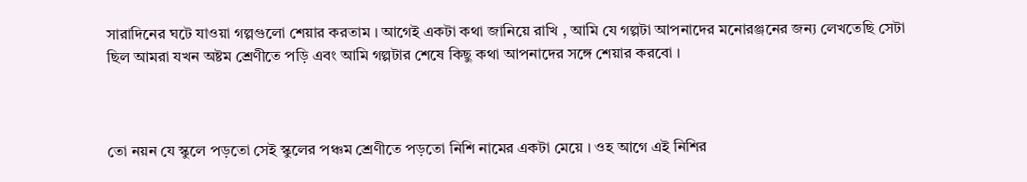সারাদিনের ঘটে যাওয়া গল্পগুলো শেয়ার করতাম । আগেই একটা কথা জানিয়ে রাখি , আমি যে গল্পটা আপনাদের মনোরঞ্জনের জন্য লেখতেছি সেটা ছিল আমরা যখন অষ্টম শ্রেণীতে পড়ি এবং আমি গল্পটার শেষে কিছু কথা আপনাদের সঙ্গে শেয়ার করবো ।



তো নয়ন যে স্কুলে পড়তো সেই স্কুলের পঞ্চম শ্রেণীতে পড়তো নিশি নামের একটা মেয়ে । ওহ আগে এই নিশির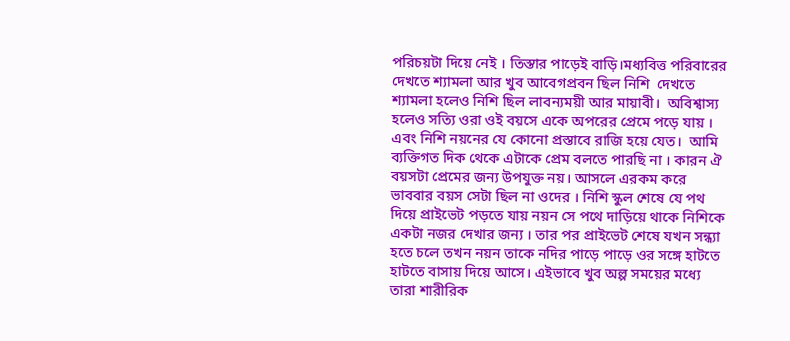পরিচয়টা দিয়ে নেই । তিস্তার পাড়েই বাড়ি।মধ্যবিত্ত পরিবারের দেখতে শ্যামলা আর খুব আবেগপ্রবন ছিল নিশি  দেখতে শ্যামলা হলেও নিশি ছিল লাবন্যময়ী আর মায়াবী।  অবিশ্বাস্য হলেও সত্যি ওরা ওই বয়সে একে অপরের প্রেমে পড়ে যায় । এবং নিশি নয়নের যে কোনো প্রস্তাবে রাজি হয়ে যেত।  আমি ব্যক্তিগত দিক থেকে এটাকে প্রেম বলতে পারছি না । কারন ঐ বয়সটা প্রেমের জন্য উপযুক্ত নয়। আসলে এরকম করে ভাববার বয়স সেটা ছিল না ওদের । নিশি স্কুল শেষে যে পথ  দিয়ে প্রাইভেট পড়তে যায় নয়ন সে পথে দাড়িয়ে থাকে নিশিকে একটা নজর দেখার জন্য । তার পর প্রাইভেট শেষে যখন সন্ধ্যা হতে চলে তখন নয়ন তাকে নদির পাড়ে পাড়ে ওর সঙ্গে হাটতে হাটতে বাসায় দিয়ে আসে। এইভাবে খুব অল্প সময়ের মধ্যে তারা শারীরিক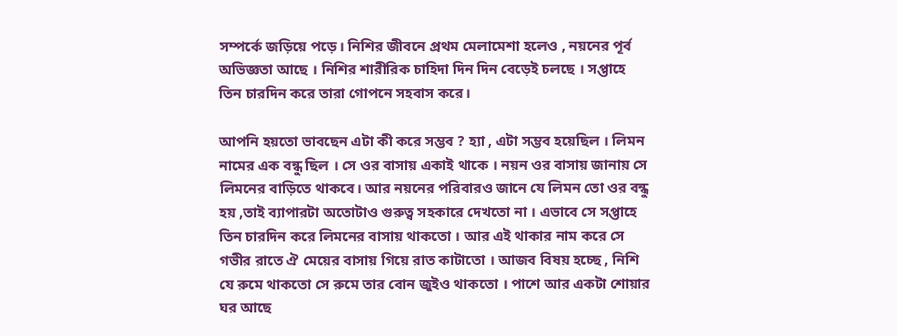সম্পর্কে জড়িয়ে পড়ে। নিশির জীবনে প্রথম মেলামেশা হলেও , নয়নের পূর্ব অভিজ্ঞতা আছে । নিশির শারীরিক চাহিদা দিন দিন বেড়েই চলছে । সপ্তাহে তিন চারদিন করে তারা গোপনে সহবাস করে।

আপনি হয়তো ভাবছেন এটা কী করে সম্ভব ? হ্যা , এটা সম্ভব হয়েছিল । লিমন নামের এক বন্ধু ছিল । সে ওর বাসায় একাই থাকে । নয়ন ওর বাসায় জানায় সে লিমনের বাড়িতে থাকবে। আর নয়নের পরিবারও জানে যে লিমন তো ওর বন্ধু হয় ,তাই ব্যাপারটা অতোটাও গুরুত্ব সহকারে দেখতো না । এভাবে সে সপ্তাহে তিন চারদিন করে লিমনের বাসায় থাকতো । আর এই থাকার নাম করে সে গভীর রাতে ঐ মেয়ের বাসায় গিয়ে রাত কাটাতো । আজব বিষয় হচ্ছে , নিশি যে রুমে থাকতো সে রুমে তার বোন জুইও থাকতো । পাশে আর একটা শোয়ার ঘর আছে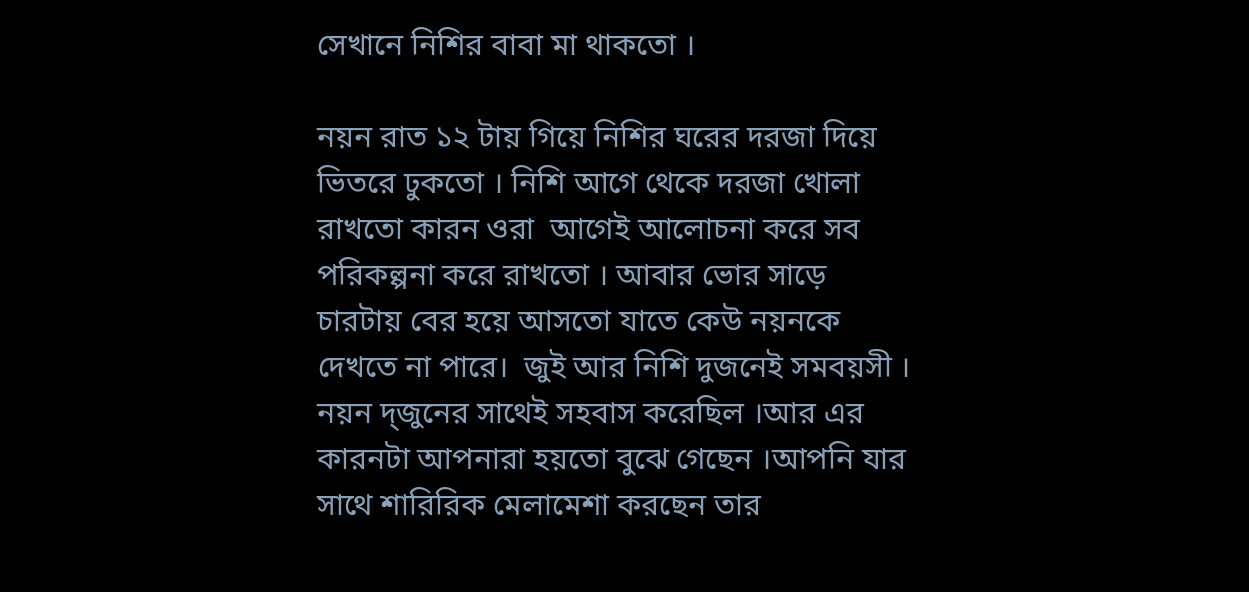সেখানে নিশির বাবা মা থাকতো ।

নয়ন রাত ১২ টায় গিয়ে নিশির ঘরের দরজা দিয়ে ভিতরে ঢুকতো । নিশি আগে থেকে দরজা খোলা রাখতো কারন ওরা  আগেই আলোচনা করে সব পরিকল্পনা করে রাখতো । আবার ভোর সাড়ে চারটায় বের হয়ে আসতো যাতে কেউ নয়নকে দেখতে না পারে।  জুই আর নিশি দুজনেই সমবয়সী । নয়ন দ্জুনের সাথেই সহবাস করেছিল ।আর এর কারনটা আপনারা হয়তো বুঝে গেছেন ।আপনি যার সাথে শারিরিক মেলামেশা করছেন তার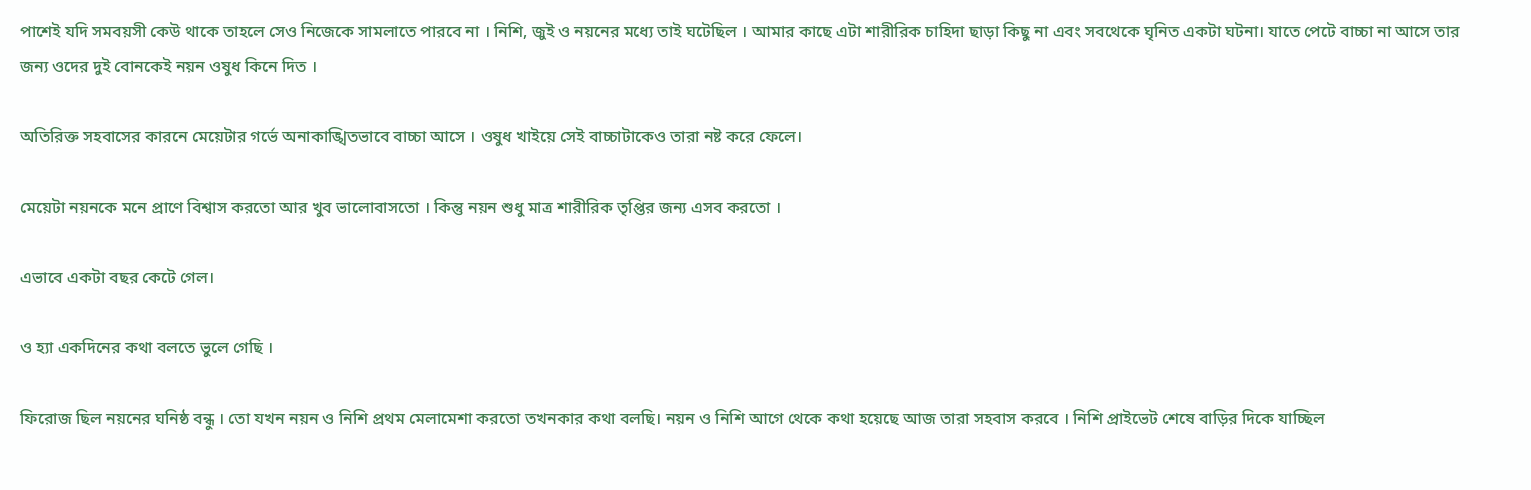পাশেই যদি সমবয়সী কেউ থাকে তাহলে সেও নিজেকে সামলাতে পারবে না । নিশি, জুই ও নয়নের মধ্যে তাই ঘটেছিল । আমার কাছে এটা শারীরিক চাহিদা ছাড়া কিছু না এবং সবথেকে ঘৃনিত একটা ঘটনা। যাতে পেটে বাচ্চা না আসে তার জন্য ওদের দুই বোনকেই নয়ন ওষুধ কিনে দিত ।

অতিরিক্ত সহবাসের কারনে মেয়েটার গর্ভে অনাকাঙ্খিতভাবে বাচ্চা আসে । ওষুধ খাইয়ে সেই বাচ্চাটাকেও তারা নষ্ট করে ফেলে।

মেয়েটা নয়নকে মনে প্রাণে বিশ্বাস করতো আর খুব ভালোবাসতো । কিন্তু নয়ন শুধু মাত্র শারীরিক তৃপ্তির জন্য এসব করতো ।

এভাবে একটা বছর কেটে গেল।

ও হ্যা একদিনের কথা বলতে ভুলে গেছি ।

ফিরোজ ছিল নয়নের ঘনিষ্ঠ বন্ধু । তো যখন নয়ন ও নিশি প্রথম মেলামেশা করতো তখনকার কথা বলছি। নয়ন ও নিশি আগে থেকে কথা হয়েছে আজ তারা সহবাস করবে । নিশি প্রাইভেট শেষে বাড়ির দিকে যাচ্ছিল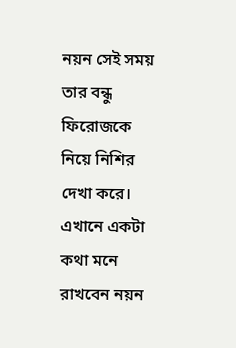নয়ন সেই সময় তার বন্ধু ফিরোজকে নিয়ে নিশির দেখা করে। এখানে একটা কথা মনে রাখবেন নয়ন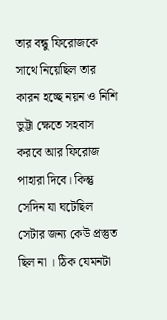তার বন্ধু ফিরোজকে সাথে নিয়েছিল তার কারন হচ্ছে নয়ন ও নিশি ভুট্টা ক্ষেতে সহবাস করবে আর ফিরোজ পাহারা দিবে। কিন্তু সেদিন যা ঘটেছিল সেটার জন্য কেউ প্রস্তুত ছিল না । ঠিক যেমনটা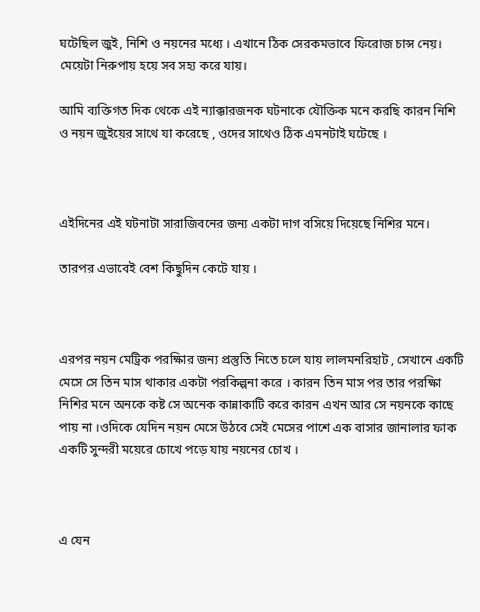ঘটেছিল জুই, নিশি ও নয়নের মধ্যে । এখানে ঠিক সেরকমভাবে ফিরোজ চান্স নেয়। মেয়েটা নিরুপায় হয়ে সব সহ্য করে যায়।

আমি ব্যক্তিগত দিক থেকে এই ন্যাক্কারজনক ঘটনাকে যৌক্তিক মনে করছি কারন নিশি ও নয়ন জুইয়ের সাথে যা করেছে , ওদের সাথেও ঠিক এমনটাই ঘটেছে ।



এইদিনের এই ঘটনাটা সারাজিবনের জন্য একটা দাগ বসিয়ে দিয়েছে নিশির মনে।

তারপর এভাবেই বেশ কিছুদিন কেটে যায় ।



এরপর নয়ন মেট্রিক পরক্ষিার জন্য প্রস্তুতি নিতে চলে যায় লালমনরিহাট , সেখানে একটি মেসে সে তিন মাস থাকার একটা পরকিল্পনা করে । কারন তিন মাস পর তার পরক্ষিা নিশির মনে অনকে কষ্ট সে অনেক কান্নাকাটি করে কারন এখন আর সে নয়নকে কাছে পায় না ।ওদিকে যেদিন নয়ন মেসে উঠবে সেই মেসের পাশে এক বাসার জানালার ফাক একটি সুন্দরী ময়েরে চোখে পড়ে যায় নয়নের চোখ ।



এ যেন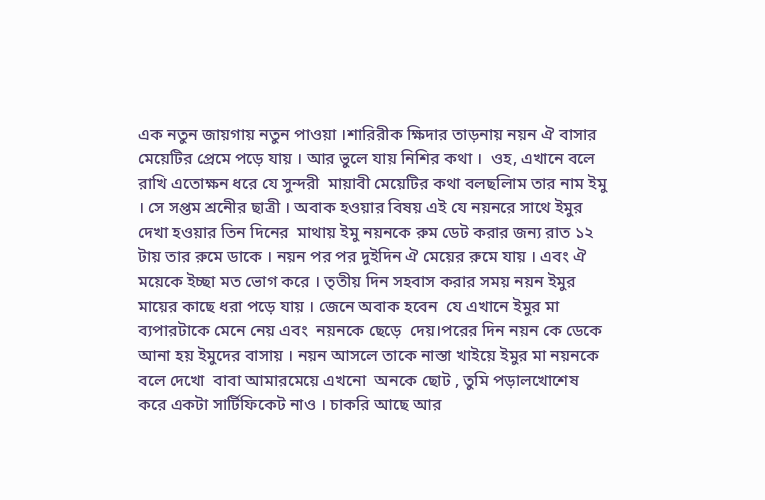এক নতুন জায়গায় নতুন পাওয়া ।শারিরীক ক্ষিদার তাড়নায় নয়ন ঐ বাসার মেয়েটির প্রেমে পড়ে যায় । আর ভুলে যায় নিশির কথা ।  ওহ, এখানে বলে রাখি এতোক্ষন ধরে যে সুন্দরী  মায়াবী মেয়েটির কথা বলছলিাম তার নাম ইমু । সে সপ্তম শ্রনেীর ছাত্রী । অবাক হওয়ার বিষয় এই যে নয়নরে সাথে ইমুর দেখা হওয়ার তিন দিনের  মাথায় ইমু নয়নকে রুম ডেট করার জন্য রাত ১২ টায় তার রুমে ডাকে । নয়ন পর পর দুইদিন ঐ মেয়ের রুমে যায় । এবং ঐ ময়েকে ইচ্ছা মত ভোগ করে । তৃতীয় দিন সহবাস করার সময় নয়ন ইমুর মায়ের কাছে ধরা পড়ে যায় । জেনে অবাক হবেন  যে এখানে ইমুর মা ব্যপারটাকে মেনে নেয় এবং  নয়নকে ছেড়ে  দেয়।পরের দিন নয়ন কে ডেকে আনা হয় ইমুদের বাসায় । নয়ন আসলে তাকে নাস্তা খাইয়ে ইমুর মা নয়নকে বলে দেখো  বাবা আমারমেয়ে এখনো  অনকে ছোট , তুমি পড়ালখোশেষ  করে একটা সার্টিফিকেট নাও । চাকরি আছে আর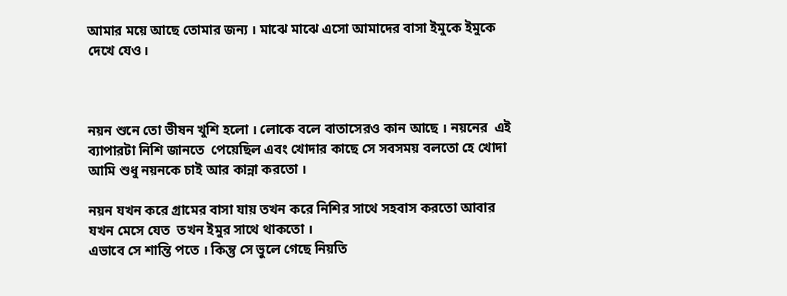আমার ময়ে আছে তোমার জন্য । মাঝে মাঝে এসো আমাদের বাসা ইমুকে ইমুকে দেখে যেও।



নয়ন শুনে তো ভীষন খুশি হলো । লোকে বলে বাতাসেরও কান আছে । নয়নের  এই ব্যাপারটা নিশি জানতে  পেয়েছিল এবং খোদার কাছে সে সবসময় বলতো হে খোদা আমি শুধু নয়নকে চাই আর কান্না করতো ।

নয়ন যখন করে গ্রামের বাসা যায় তখন করে নিশির সাথে সহবাস করতো আবার যখন মেসে যেত  তখন ইমুর সাথে থাকতো ।
এভাবে সে শান্তি পতে । কিন্তু সে ভুলে গেছে নিয়তি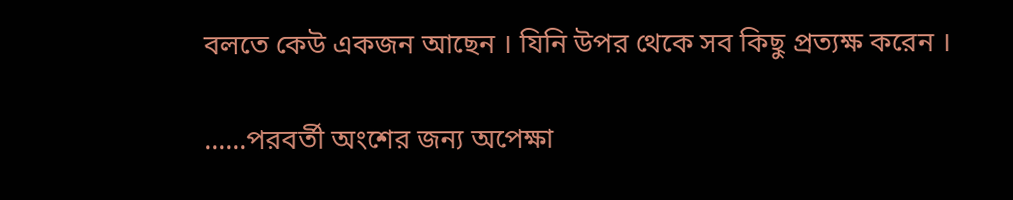বলতে কেউ একজন আছেন । ‍যিনি উপর থেকে সব কিছু প্রত্যক্ষ করেন ।

......পরবর্তী অংশের জন্য অপেক্ষা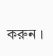করুন ।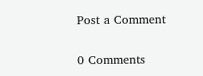Post a Comment

0 Comments